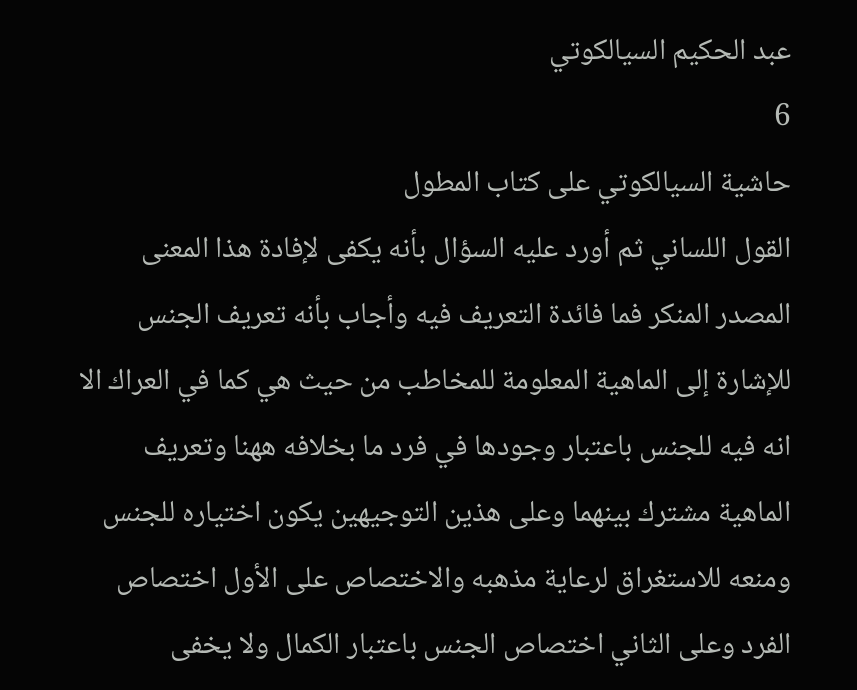عبد الحكيم السيالكوتي
6
حاشية السيالكوتي على كتاب المطول
القول اللساني ثم أورد عليه السؤال بأنه يكفى لإفادة هذا المعنى المصدر المنكر فما فائدة التعريف فيه وأجاب بأنه تعريف الجنس للإشارة إلى الماهية المعلومة للمخاطب من حيث هي كما في العراك الا انه فيه للجنس باعتبار وجودها في فرد ما بخلافه ههنا وتعريف الماهية مشترك بينهما وعلى هذين التوجيهين يكون اختياره للجنس ومنعه للاستغراق لرعاية مذهبه والاختصاص على الأول اختصاص الفرد وعلى الثاني اختصاص الجنس باعتبار الكمال ولا يخفى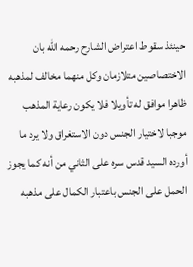حينئذ سقوط اعتراض الشارح رحمه اللّه بان الاختصاصين متلازمان وكل منهما مخالف لمذهبه ظاهرا موافق له تأويلا فلا يكون رعاية المذهب موجبا لاختيار الجنس دون الاستغراق ولا يرد ما أورده السيد قدس سره على الثاني من أنه كما يجوز الحمل على الجنس باعتبار الكمال على مذهبه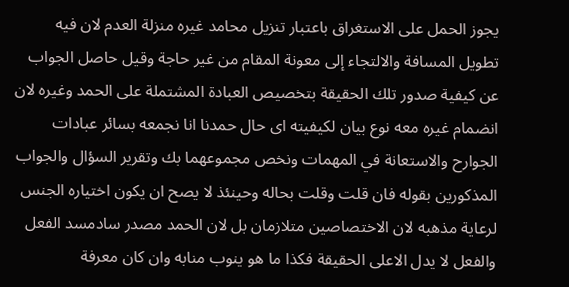يجوز الحمل على الاستغراق باعتبار تنزيل محامد غيره منزلة العدم لان فيه تطويل المسافة والالتجاء إلى معونة المقام من غير حاجة وقيل حاصل الجواب عن كيفية صدور تلك الحقيقة بتخصيص العبادة المشتملة على الحمد وغيره لان انضمام غيره معه نوع بيان لكيفيته اى حال حمدنا انا نجمعه بسائر عبادات الجوارح والاستعانة في المهمات ونخص مجموعهما بك وتقرير السؤال والجواب المذكورين بقوله فان قلت وقلت بحاله وحينئذ لا يصح ان يكون اختياره الجنس لرعاية مذهبه لان الاختصاصين متلازمان بل لان الحمد مصدر سادمسد الفعل والفعل لا يدل الاعلى الحقيقة فكذا ما هو ينوب منابه وان كان معرفة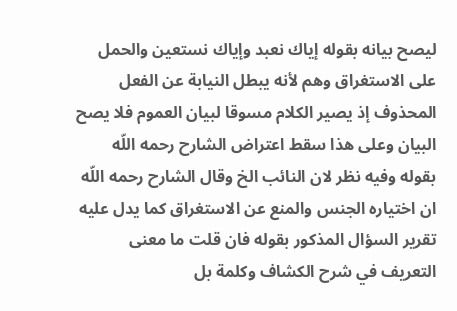ليصح بيانه بقوله إياك نعبد وإياك نستعين والحمل على الاستغراق وهم لأنه يبطل النيابة عن الفعل المحذوف إذ يصير الكلام مسوقا لبيان العموم فلا يصح البيان وعلى هذا سقط اعتراض الشارح رحمه اللّه بقوله وفيه نظر لان النائب الخ وقال الشارح رحمه اللّه ان اختياره الجنس والمنع عن الاستغراق كما يدل عليه تقرير السؤال المذكور بقوله فان قلت ما معنى التعريف في شرح الكشاف وكلمة بل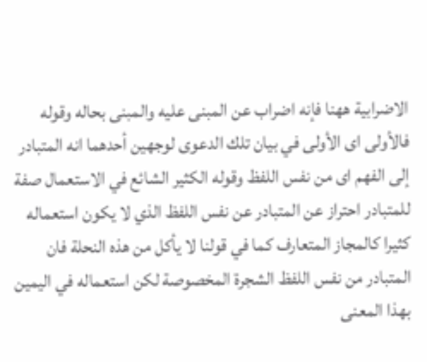الاضرابية ههنا فإنه اضراب عن المبنى عليه والمبنى بحاله وقوله فالأولى اى الأولى في بيان تلك الدعوى لوجهين أحدهما انه المتبادر إلى الفهم اى من نفس اللفظ وقوله الكثير الشائع في الاستعمال صفة للمتبادر احتراز عن المتبادر عن نفس اللفظ الذي لا يكون استعماله كثيرا كالمجاز المتعارف كما في قولنا لا يأكل من هذه النحلة فان المتبادر من نفس اللفظ الشجرة المخصوصة لكن استعماله في اليمين بهذا المعنى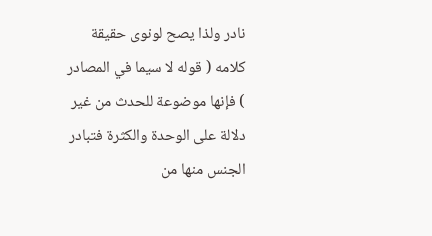نادر ولذا يصح لونوى حقيقة كلامه ( قوله لا سيما في المصادر ) فإنها موضوعة للحدث من غير دلالة على الوحدة والكثرة فتبادر الجنس منها من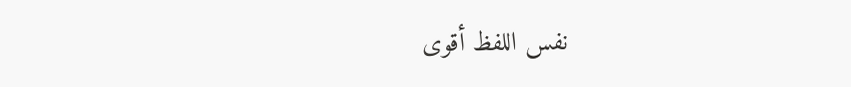نفس اللفظ أقوى